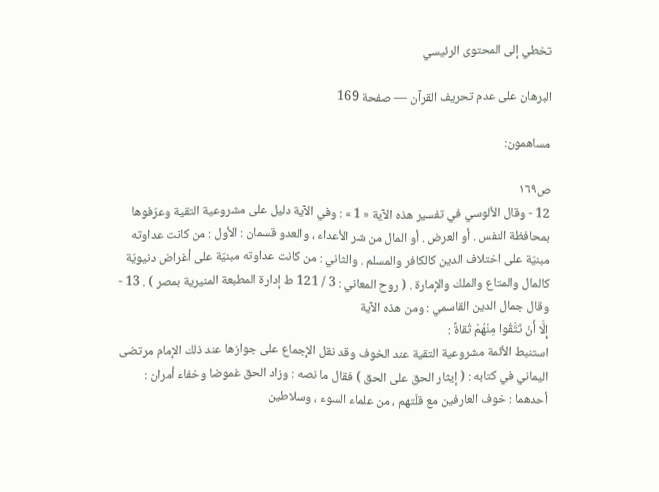تخطي إلى المحتوى الرئيسي

البرهان على عدم تحريف القرآن — صفحة 169

مساهمون:

ص١٦٩
12 - وقال الألوسي في تفسير هذه الآية « 1 » : وفي الآية دليل على مشروعية التقية وعرّفوها بمحافظة النفس . أو العرض . أو المال من شر الأعداء ، والعدو قسمان : الأول : من كانت عداوته مبنيّة على اختلاف الدين كالكافر والمسلم . والثاني : من كانت عداوته مبنيّة على أغراض دنيويّة كالمال والمتاع والملك والإمارة . ( روح المعاني : 3 / 121 ط إدارة المطبعة المنيرية بمصر ) . 13 - وقال جمال الدين القاسمي : ومن هذه الآية
إِلَّا أَنْ تَتَّقُوا مِنْهُمْ تُقاةً :
استنبط الأئمة مشروعية التقية عند الخوف وقد نقل الإجماع على جوازها عند ذلك الإمام مرتضى اليماني في كتابه : ( إيثار الحق على الحق ) فقال ما نصه : وزاد الحق غموضا وخفاء أمران : أحدهما : خوف العارفين مع قلّتهم ، من علماء السوء ، وسلاطين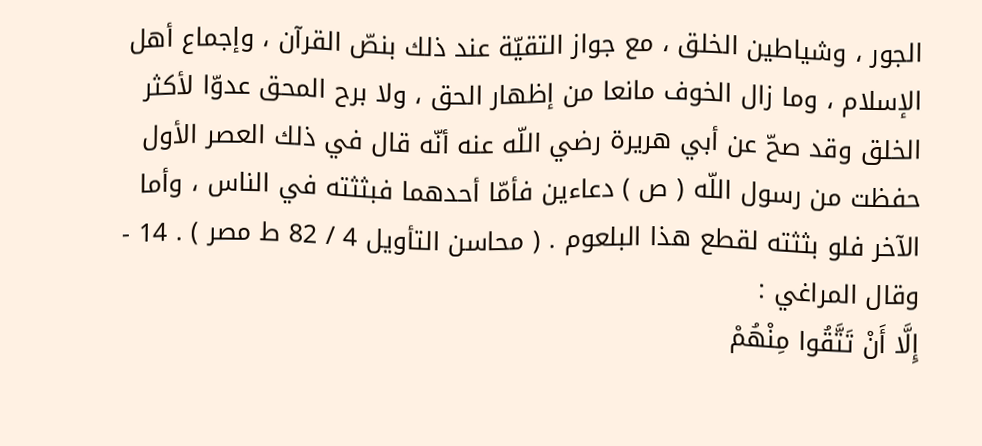الجور ، وشياطين الخلق ، مع جواز التقيّة عند ذلك بنصّ القرآن ، وإجماع أهل الإسلام ، وما زال الخوف مانعا من إظهار الحق ، ولا برح المحق عدوّا لأكثر الخلق وقد صحّ عن أبي هريرة رضي اللّه عنه أنّه قال في ذلك العصر الأول حفظت من رسول اللّه ( ص ) دعاءين فأمّا أحدهما فبثثته في الناس ، وأما الآخر فلو بثثته لقطع هذا البلعوم . ( محاسن التأويل 4 / 82 ط مصر ) . 14 - وقال المراغي :
إِلَّا أَنْ تَتَّقُوا مِنْهُمْ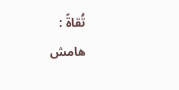تُقاةً :
هامش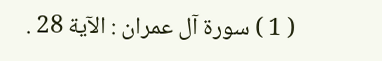( 1 ) سورة آل عمران : الآية 28 .